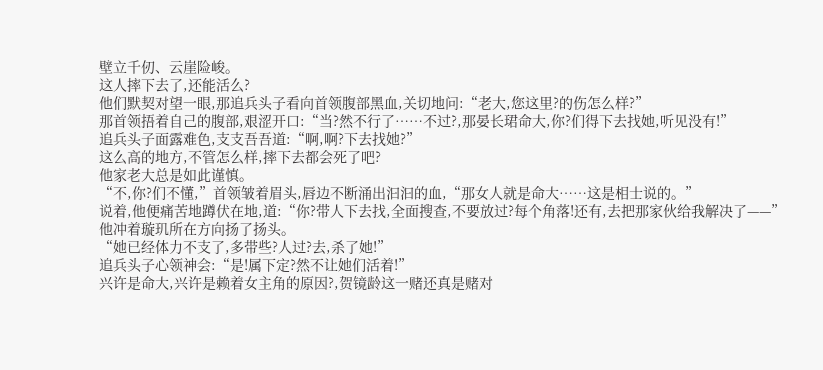壁立千仞、云崖险峻。
这人摔下去了,还能活么?
他们默契对望一眼,那追兵头子看向首领腹部黑血,关切地问:“老大,您这里?的伤怎么样?”
那首领捂着自己的腹部,艰涩开口:“当?然不行了……不过?,那晏长珺命大,你?们得下去找她,听见没有!”
追兵头子面露难色,支支吾吾道:“啊,啊?下去找她?”
这么高的地方,不管怎么样,摔下去都会死了吧?
他家老大总是如此谨慎。
“不,你?们不懂,”首领皱着眉头,唇边不断涌出汩汩的血,“那女人就是命大……这是相士说的。”
说着,他便痛苦地蹲伏在地,道:“你?带人下去找,全面搜查,不要放过?每个角落!还有,去把那家伙给我解决了——”
他冲着璇玑所在方向扬了扬头。
“她已经体力不支了,多带些?人过?去,杀了她!”
追兵头子心领神会:“是!属下定?然不让她们活着!”
兴许是命大,兴许是赖着女主角的原因?,贺镜龄这一赌还真是赌对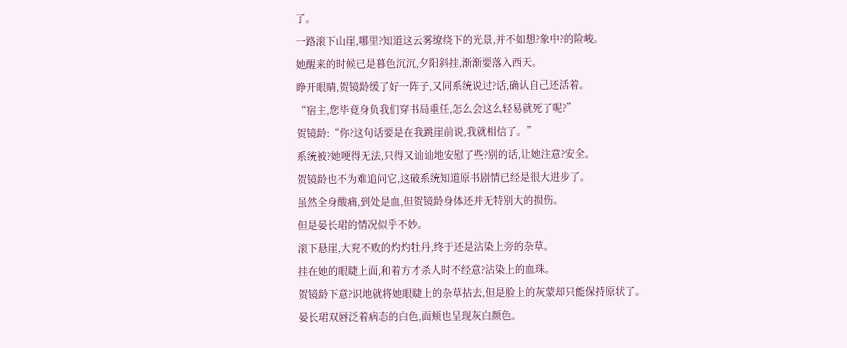了。
一路滚下山崖,哪里?知道这云雾缭绕下的光景,并不如想?象中?的险峻。
她醒来的时候已是暮色沉沉,夕阳斜挂,渐渐要落入西天。
睁开眼睛,贺镜龄缓了好一阵子,又同系统说过?话,确认自己还活着。
“宿主,您毕竟身负我们穿书局重任,怎么会这么轻易就死了呢?”
贺镜龄:“你?这句话要是在我跳崖前说,我就相信了。”
系统被?她哽得无法,只得又讪讪地安慰了些?别的话,让她注意?安全。
贺镜龄也不为难追问它,这破系统知道原书剧情已经是很大进步了。
虽然全身酸痛,到处是血,但贺镜龄身体还并无特别大的损伤。
但是晏长珺的情况似乎不妙。
滚下悬崖,大兖不败的灼灼牡丹,终于还是沾染上旁的杂草。
挂在她的眼睫上面,和着方才杀人时不经意?沾染上的血珠。
贺镜龄下意?识地就将她眼睫上的杂草拈去,但是脸上的灰蒙却只能保持原状了。
晏长珺双唇泛着病态的白色,面颊也呈现灰白颜色。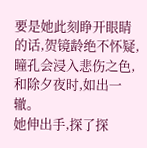要是她此刻睁开眼睛的话,贺镜龄绝不怀疑,瞳孔会浸入悲伤之色,和除夕夜时,如出一辙。
她伸出手,探了探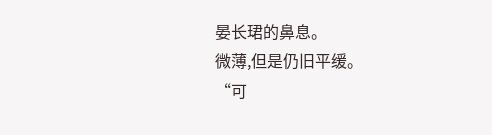晏长珺的鼻息。
微薄,但是仍旧平缓。
“可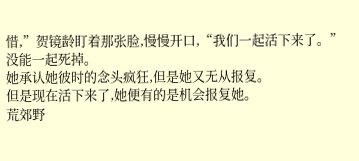惜,”贺镜龄盯着那张脸,慢慢开口,“我们一起活下来了。”
没能一起死掉。
她承认她彼时的念头疯狂,但是她又无从报复。
但是现在活下来了,她便有的是机会报复她。
荒郊野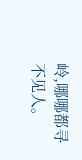岭,哪哪都寻不见人。